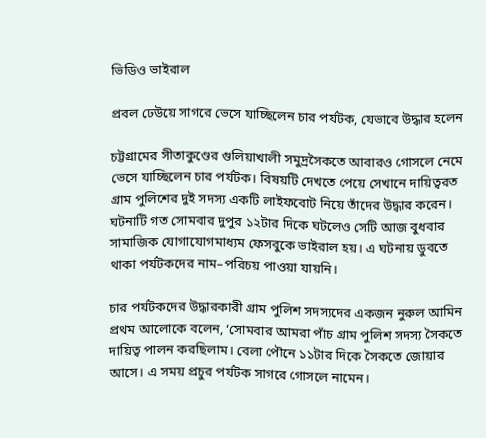ভিডিও ভাইরাল

প্রবল ঢেউয়ে সাগরে ভেসে যাচ্ছিলেন চার পর্যটক, যেভাবে উদ্ধার হলেন

চট্টগ্রামের সীতাকুণ্ডের গুলিয়াখালী সমুদ্রসৈকতে আবারও গোসলে নেমে ভেসে যাচ্ছিলেন চার পর্যটক। বিষয়টি দেখতে পেয়ে সেখানে দায়িত্বরত গ্রাম পুলিশের দুই সদস্য একটি লাইফবোট নিয়ে তাঁদের উদ্ধার করেন। ঘটনাটি গত সোমবার দুপুর ১২টার দিকে ঘটলেও সেটি আজ বুধবার সামাজিক যোগাযোগমাধ্যম ফেসবুকে ভাইরাল হয়। এ ঘটনায় ডুবতে থাকা পর্যটকদের নাম–পরিচয় পাওয়া যায়নি।

চার পর্যটকদের উদ্ধারকারী গ্রাম পুলিশ সদস্যদের একজন নুরুল আমিন প্রথম আলোকে বলেন, ‘সোমবার আমরা পাঁচ গ্রাম পুলিশ সদস্য সৈকতে দায়িত্ব পালন করছিলাম। বেলা পৌনে ১১টার দিকে সৈকতে জোয়ার আসে। এ সময় প্রচুর পর্যটক সাগরে গোসলে নামেন।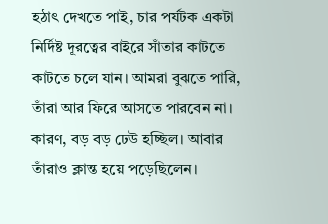হঠাৎ দেখতে পাই, চার পর্যটক একটা নির্দিষ্ট দূরত্বের বাইরে সাঁতার কাটতে কাটতে চলে যান। আমরা বুঝতে পারি, তাঁরা আর ফিরে আসতে পারবেন না। কারণ, বড় বড় ঢেউ হচ্ছিল। আবার তাঁরাও ক্লান্ত হয়ে পড়েছিলেন।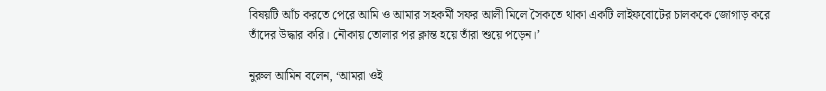বিষয়টি আঁচ করতে পেরে আমি ও আমার সহকর্মী সফর আলী মিলে সৈকতে থাকা একটি লাইফবোটের চালককে জোগাড় করে তাঁদের উদ্ধার করি। নৌকায় তোলার পর ক্লান্ত হয়ে তাঁরা শুয়ে পড়েন।’

নুরুল আমিন বলেন, ‘আমরা ওই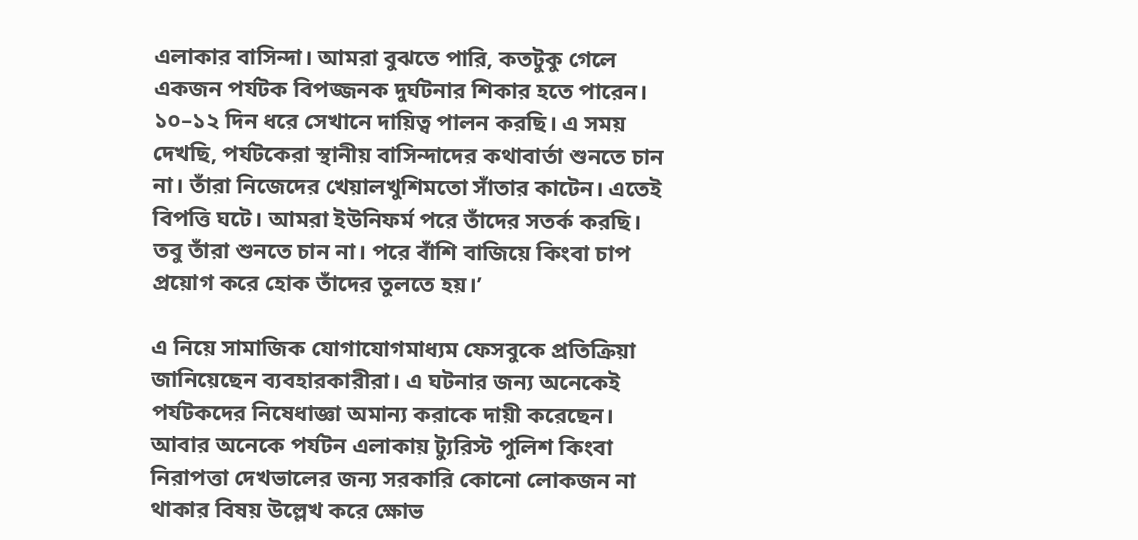এলাকার বাসিন্দা। আমরা বুঝতে পারি, কতটুকু গেলে একজন পর্যটক বিপজ্জনক দুর্ঘটনার শিকার হতে পারেন। ১০–১২ দিন ধরে সেখানে দায়িত্ব পালন করছি। এ সময় দেখছি, পর্যটকেরা স্থানীয় বাসিন্দাদের কথাবার্তা শুনতে চান না। তাঁরা নিজেদের খেয়ালখুশিমতো সাঁতার কাটেন। এতেই বিপত্তি ঘটে। আমরা ইউনিফর্ম পরে তাঁদের সতর্ক করছি। তবু তাঁরা শুনতে চান না। পরে বাঁশি বাজিয়ে কিংবা চাপ প্রয়োগ করে হোক তাঁদের তুলতে হয়।’

এ নিয়ে সামাজিক যোগাযোগমাধ্যম ফেসবুকে প্রতিক্রিয়া জানিয়েছেন ব্যবহারকারীরা। এ ঘটনার জন্য অনেকেই পর্যটকদের নিষেধাজ্ঞা অমান্য করাকে দায়ী করেছেন। আবার অনেকে পর্যটন এলাকায় ট্যুরিস্ট পুলিশ কিংবা নিরাপত্তা দেখভালের জন্য সরকারি কোনো লোকজন না থাকার বিষয় উল্লেখ করে ক্ষোভ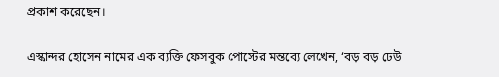প্রকাশ করেছেন।

এস্কান্দর হোসেন নামের এক ব্যক্তি ফেসবুক পোস্টের মন্তব্যে লেখেন, ‘বড় বড় ঢেউ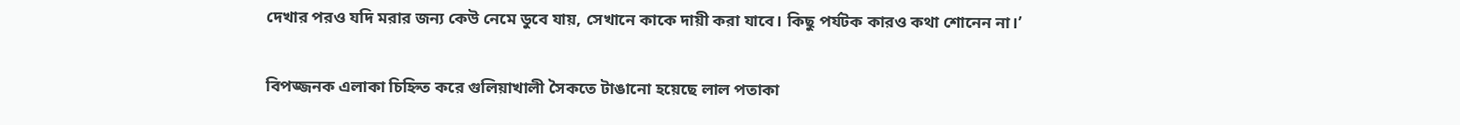দেখার পরও যদি মরার জন্য কেউ নেমে ডুবে যায়, সেখানে কাকে দায়ী করা যাবে। কিছু পর্যটক কারও কথা শোনেন না।’

বিপজ্জনক এলাকা চিহ্নিত করে গুলিয়াখালী সৈকতে টাঙানো হয়েছে লাল পতাকা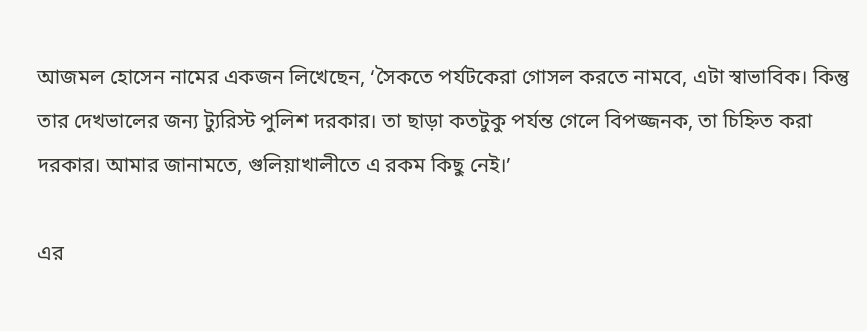আজমল হোসেন নামের একজন লিখেছেন, ‘সৈকতে পর্যটকেরা গোসল করতে নামবে, এটা স্বাভাবিক। কিন্তু তার দেখভালের জন্য ট্যুরিস্ট পুলিশ দরকার। তা ছাড়া কতটুকু পর্যন্ত গেলে বিপজ্জনক, তা চিহ্নিত করা দরকার। আমার জানামতে, গুলিয়াখালীতে এ রকম কিছু নেই।’

এর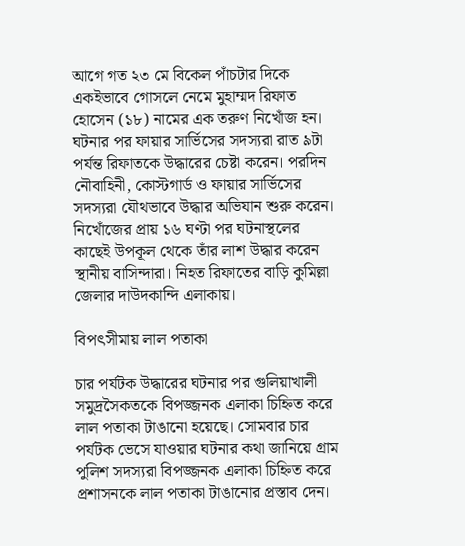আগে গত ২৩ মে বিকেল পাঁচটার দিকে একইভাবে গোসলে নেমে মুহাম্মদ রিফাত হোসেন (১৮) নামের এক তরুণ নিখোঁজ হন। ঘটনার পর ফায়ার সার্ভিসের সদস্যরা রাত ৯টা পর্যন্ত রিফাতকে উদ্ধারের চেষ্টা করেন। পরদিন নৌবাহিনী, কোস্টগার্ড ও ফায়ার সার্ভিসের সদস্যরা যৌথভাবে উদ্ধার অভিযান শুরু করেন। নিখোঁজের প্রায় ১৬ ঘণ্টা পর ঘটনাস্থলের কাছেই উপকূল থেকে তাঁর লাশ উদ্ধার করেন স্থানীয় বাসিন্দারা। নিহত রিফাতের বাড়ি কুমিল্লা জেলার দাউদকান্দি এলাকায়।

বিপৎসীমায় লাল পতাকা

চার পর্যটক উদ্ধারের ঘটনার পর গুলিয়াখালী সমুদ্রসৈকতকে বিপজ্জনক এলাকা চিহ্নিত করে লাল পতাকা টাঙানো হয়েছে। সোমবার চার পর্যটক ভেসে যাওয়ার ঘটনার কথা জানিয়ে গ্রাম পুলিশ সদস্যরা বিপজ্জনক এলাকা চিহ্নিত করে প্রশাসনকে লাল পতাকা টাঙানোর প্রস্তাব দেন।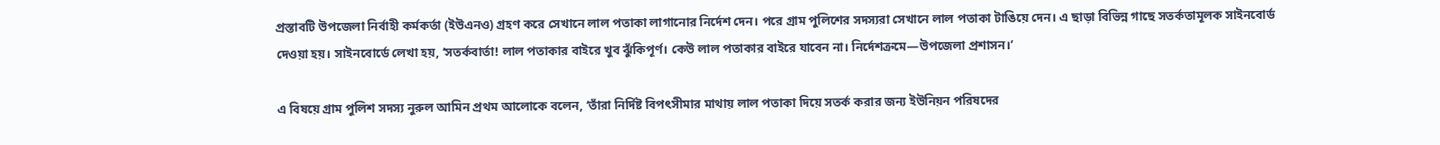প্রস্তাবটি উপজেলা নির্বাহী কর্মকর্তা (ইউএনও) গ্রহণ করে সেখানে লাল পতাকা লাগানোর নির্দেশ দেন। পরে গ্রাম পুলিশের সদস্যরা সেখানে লাল পতাকা টাঙিয়ে দেন। এ ছাড়া বিভিন্ন গাছে সতর্কতামূলক সাইনবোর্ড দেওয়া হয়। সাইনবোর্ডে লেখা হয়, ‘সতর্কবার্তা! লাল পতাকার বাইরে খুব ঝুঁকিপূর্ণ। কেউ লাল পতাকার বাইরে যাবেন না। নির্দেশক্রমে—উপজেলা প্রশাসন।’

এ বিষয়ে গ্রাম পুলিশ সদস্য নুরুল আমিন প্রথম আলোকে বলেন, ‘তাঁরা নির্দিষ্ট বিপৎসীমার মাথায় লাল পতাকা দিয়ে সতর্ক করার জন্য ইউনিয়ন পরিষদের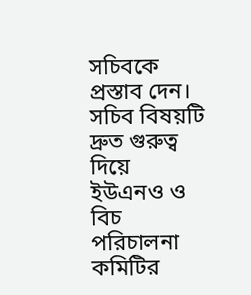সচিবকে প্রস্তাব দেন। সচিব বিষয়টি দ্রুত গুরুত্ব দিয়ে ইউএনও ও বিচ পরিচালনা কমিটির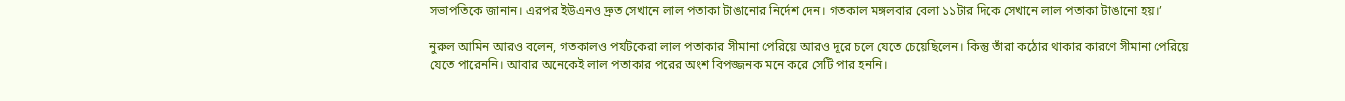সভাপতিকে জানান। এরপর ইউএনও দ্রুত সেখানে লাল পতাকা টাঙানোর নির্দেশ দেন। গতকাল মঙ্গলবার বেলা ১১টার দিকে সেখানে লাল পতাকা টাঙানো হয়।’

নুরুল আমিন আরও বলেন, গতকালও পর্যটকেরা লাল পতাকার সীমানা পেরিয়ে আরও দূরে চলে যেতে চেয়েছিলেন। কিন্তু তাঁরা কঠোর থাকার কারণে সীমানা পেরিয়ে যেতে পারেননি। আবার অনেকেই লাল পতাকার পরের অংশ বিপজ্জনক মনে করে সেটি পার হননি।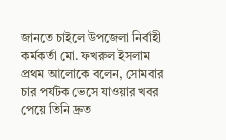জানতে চাইলে উপজেলা নির্বাহী কর্মকর্তা মো. ফখরুল ইসলাম প্রথম আলোকে বলেন, সোমবার চার পর্যটক ভেসে যাওয়ার খবর পেয়ে তিনি দ্রুত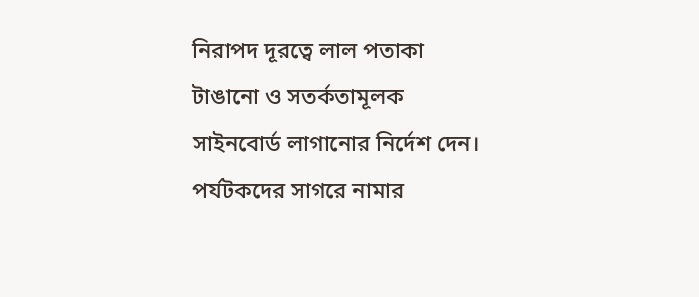নিরাপদ দূরত্বে লাল পতাকা টাঙানো ও সতর্কতামূলক সাইনবোর্ড লাগানোর নির্দেশ দেন। পর্যটকদের সাগরে নামার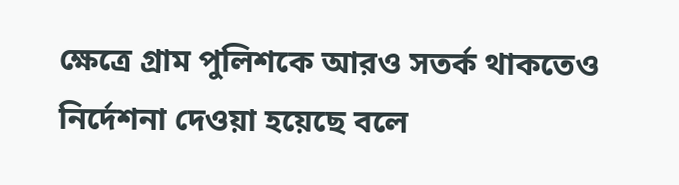ক্ষেত্রে গ্রাম পুলিশকে আরও সতর্ক থাকতেও নির্দেশনা দেওয়া হয়েছে বলে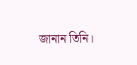জানান তিনি।